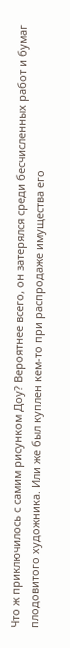Что ж приключилось с самим рисунком Доу? Вероятнее всего, он затерялся среди бесчисленных работ и бумаг плодовитого художника. Или же был куплен кем-то при распродаже имущества его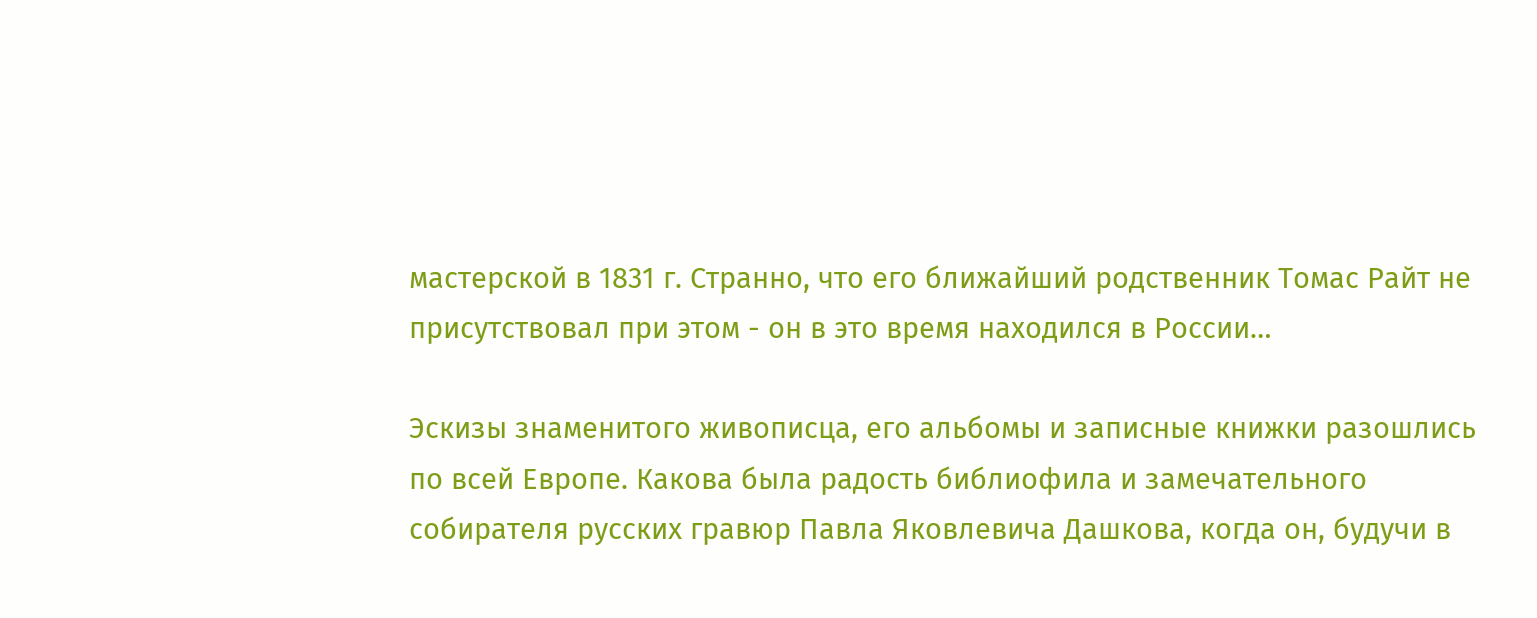мастерской в 1831 г. Странно, что его ближайший родственник Томас Райт не присутствовал при этом - он в это время находился в России…

Эскизы знаменитого живописца, его альбомы и записные книжки разошлись по всей Европе. Какова была радость библиофила и замечательного собирателя русских гравюр Павла Яковлевича Дашкова, когда он, будучи в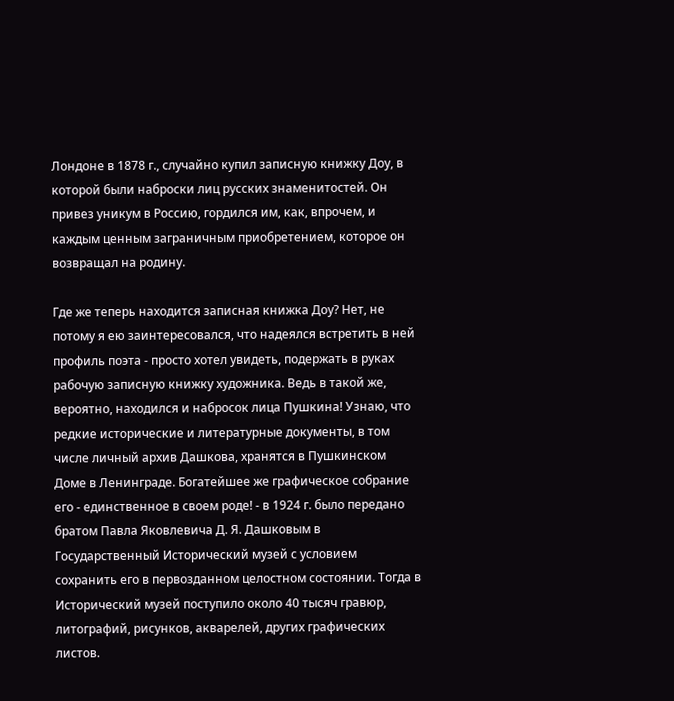Лондоне в 1878 г., случайно купил записную книжку Доу, в которой были наброски лиц русских знаменитостей. Он привез уникум в Россию, гордился им, как, впрочем, и каждым ценным заграничным приобретением, которое он возвращал на родину.

Где же теперь находится записная книжка Доу? Нет, не потому я ею заинтересовался, что надеялся встретить в ней профиль поэта - просто хотел увидеть, подержать в руках рабочую записную книжку художника. Ведь в такой же, вероятно, находился и набросок лица Пушкина! Узнаю, что редкие исторические и литературные документы, в том числе личный архив Дашкова, хранятся в Пушкинском Доме в Ленинграде. Богатейшее же графическое собрание его - единственное в своем роде! - в 1924 г. было передано братом Павла Яковлевича Д. Я. Дашковым в Государственный Исторический музей с условием сохранить его в первозданном целостном состоянии. Тогда в Исторический музей поступило около 40 тысяч гравюр, литографий, рисунков, акварелей, других графических листов.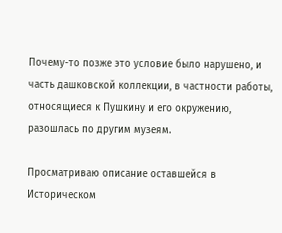Почему-то позже это условие было нарушено, и часть дашковской коллекции, в частности работы, относящиеся к Пушкину и его окружению, разошлась по другим музеям.

Просматриваю описание оставшейся в Историческом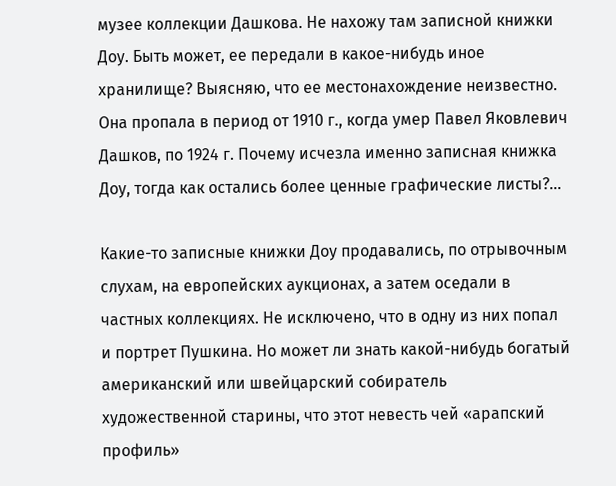музее коллекции Дашкова. Не нахожу там записной книжки Доу. Быть может, ее передали в какое-нибудь иное хранилище? Выясняю, что ее местонахождение неизвестно. Она пропала в период от 1910 г., когда умер Павел Яковлевич Дашков, по 1924 г. Почему исчезла именно записная книжка Доу, тогда как остались более ценные графические листы?…

Какие-то записные книжки Доу продавались, по отрывочным слухам, на европейских аукционах, а затем оседали в частных коллекциях. Не исключено, что в одну из них попал и портрет Пушкина. Но может ли знать какой-нибудь богатый американский или швейцарский собиратель художественной старины, что этот невесть чей «арапский профиль»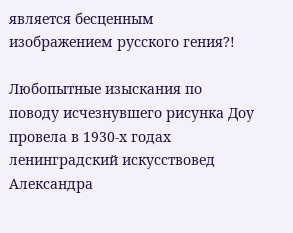является бесценным изображением русского гения?!

Любопытные изыскания по поводу исчезнувшего рисунка Доу провела в 1930-х годах ленинградский искусствовед Александра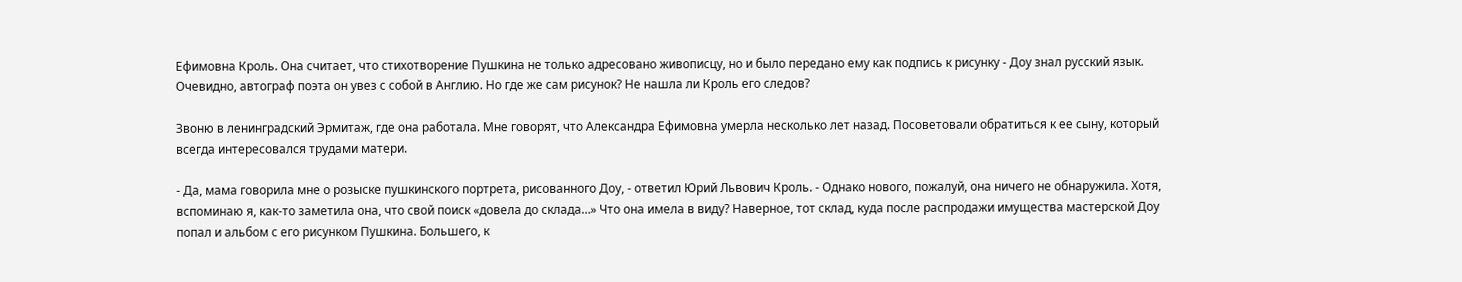Ефимовна Кроль. Она считает, что стихотворение Пушкина не только адресовано живописцу, но и было передано ему как подпись к рисунку - Доу знал русский язык. Очевидно, автограф поэта он увез с собой в Англию. Но где же сам рисунок? Не нашла ли Кроль его следов?

Звоню в ленинградский Эрмитаж, где она работала. Мне говорят, что Александра Ефимовна умерла несколько лет назад. Посоветовали обратиться к ее сыну, который всегда интересовался трудами матери.

- Да, мама говорила мне о розыске пушкинского портрета, рисованного Доу, - ответил Юрий Львович Кроль. - Однако нового, пожалуй, она ничего не обнаружила. Хотя, вспоминаю я, как-то заметила она, что свой поиск «довела до склада…» Что она имела в виду? Наверное, тот склад, куда после распродажи имущества мастерской Доу попал и альбом с его рисунком Пушкина. Большего, к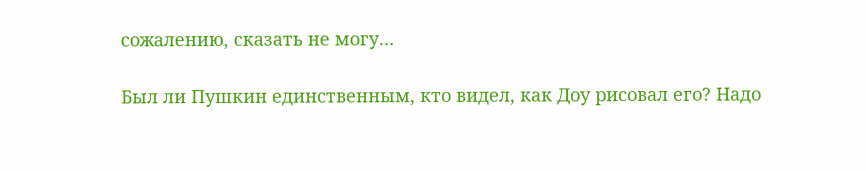сожалению, сказать не могу…

Был ли Пушкин единственным, кто видел, как Доу рисовал его? Надо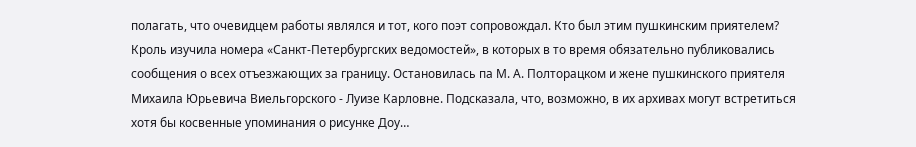полагать, что очевидцем работы являлся и тот, кого поэт сопровождал. Кто был этим пушкинским приятелем? Кроль изучила номера «Санкт-Петербургских ведомостей», в которых в то время обязательно публиковались сообщения о всех отъезжающих за границу. Остановилась па М. А. Полторацком и жене пушкинского приятеля Михаила Юрьевича Виельгорского - Луизе Карловне. Подсказала, что, возможно, в их архивах могут встретиться хотя бы косвенные упоминания о рисунке Доу…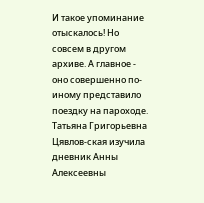И такое упоминание отыскалось! Но совсем в другом архиве. А главное - оно совершенно по-иному представило поездку на пароходе. Татьяна Григорьевна Цявлов-ская изучила дневник Анны Алексеевны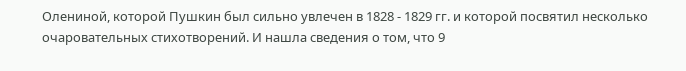Олениной, которой Пушкин был сильно увлечен в 1828 - 1829 гг. и которой посвятил несколько очаровательных стихотворений. И нашла сведения о том, что 9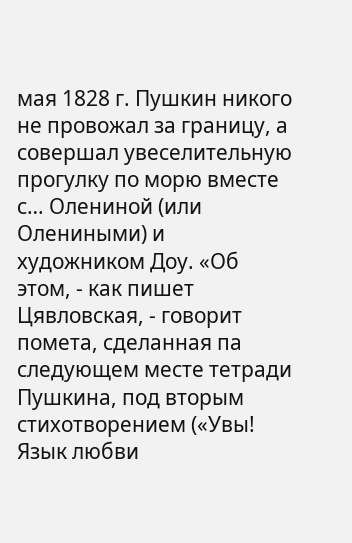мая 1828 г. Пушкин никого не провожал за границу, а совершал увеселительную прогулку по морю вместе с… Олениной (или Олениными) и художником Доу. «Об этом, - как пишет Цявловская, - говорит помета, сделанная па следующем месте тетради Пушкина, под вторым стихотворением («Увы! Язык любви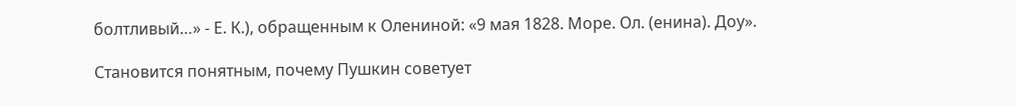болтливый…» - Е. К.), обращенным к Олениной: «9 мая 1828. Море. Ол. (енина). Доу».

Становится понятным, почему Пушкин советует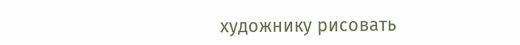художнику рисовать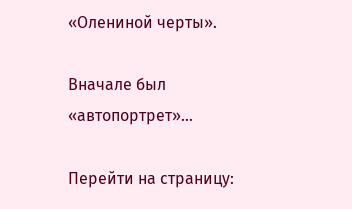«Олениной черты».

Вначале был «автопортрет»…

Перейти на страницу: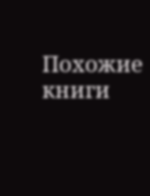Похожие книги